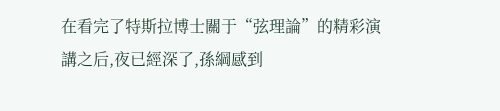在看完了特斯拉博士關于“弦理論”的精彩演講之后,夜已經深了,孫綱感到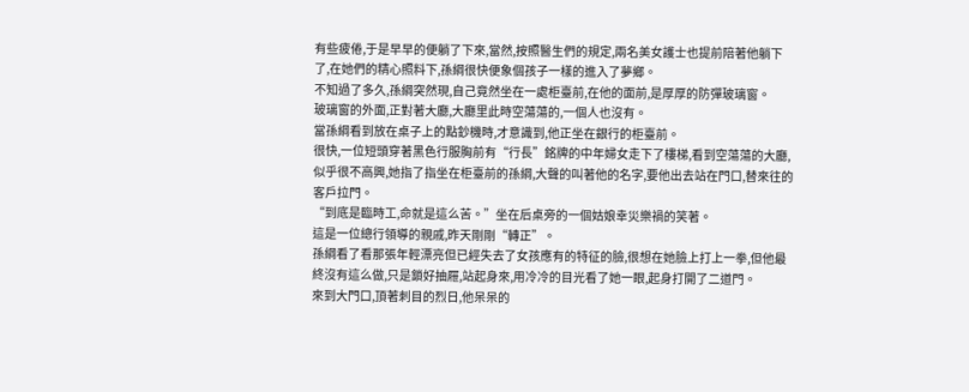有些疲倦,于是早早的便躺了下來,當然,按照醫生們的規定,兩名美女護士也提前陪著他躺下了,在她們的精心照料下,孫綱很快便象個孩子一樣的進入了夢鄉。
不知過了多久,孫綱突然現,自己竟然坐在一處柜臺前,在他的面前,是厚厚的防彈玻璃窗。
玻璃窗的外面,正對著大廳,大廳里此時空蕩蕩的,一個人也沒有。
當孫綱看到放在桌子上的點鈔機時,才意識到,他正坐在銀行的柜臺前。
很快,一位短頭穿著黑色行服胸前有“行長”銘牌的中年婦女走下了樓梯,看到空蕩蕩的大廳,似乎很不高興,她指了指坐在柜臺前的孫綱,大聲的叫著他的名字,要他出去站在門口,替來往的客戶拉門。
“到底是臨時工,命就是這么苦。”坐在后桌旁的一個姑娘幸災樂禍的笑著。
這是一位總行領導的親戚,昨天剛剛“轉正”。
孫綱看了看那張年輕漂亮但已經失去了女孩應有的特征的臉,很想在她臉上打上一拳,但他最終沒有這么做,只是鎖好抽屜,站起身來,用冷冷的目光看了她一眼,起身打開了二道門。
來到大門口,頂著刺目的烈日,他呆呆的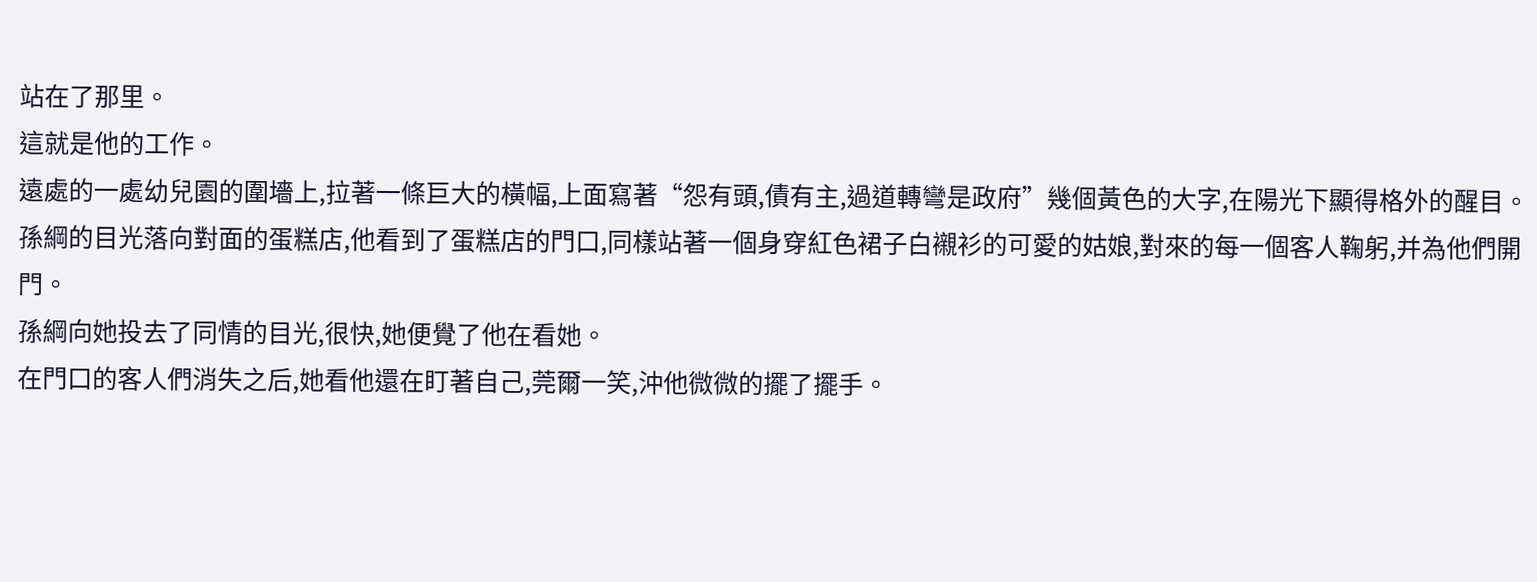站在了那里。
這就是他的工作。
遠處的一處幼兒園的圍墻上,拉著一條巨大的橫幅,上面寫著“怨有頭,債有主,過道轉彎是政府”幾個黃色的大字,在陽光下顯得格外的醒目。
孫綱的目光落向對面的蛋糕店,他看到了蛋糕店的門口,同樣站著一個身穿紅色裙子白襯衫的可愛的姑娘,對來的每一個客人鞠躬,并為他們開門。
孫綱向她投去了同情的目光,很快,她便覺了他在看她。
在門口的客人們消失之后,她看他還在盯著自己,莞爾一笑,沖他微微的擺了擺手。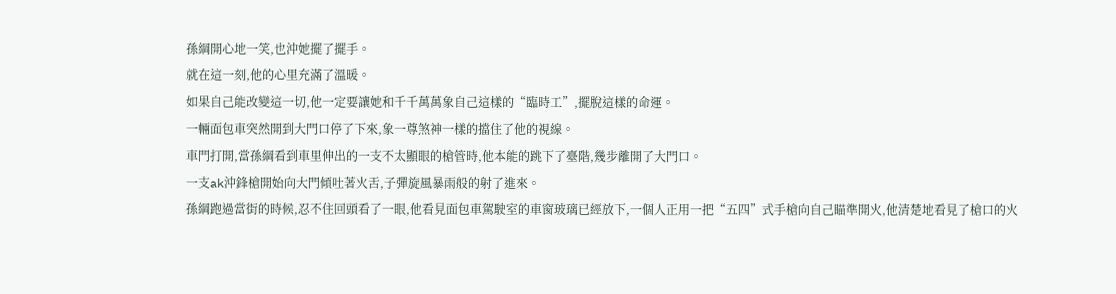孫綱開心地一笑,也沖她擺了擺手。
就在這一刻,他的心里充滿了溫暖。
如果自己能改變這一切,他一定要讓她和千千萬萬象自己這樣的“臨時工”,擺脫這樣的命運。
一輛面包車突然開到大門口停了下來,象一尊煞神一樣的擋住了他的視線。
車門打開,當孫綱看到車里伸出的一支不太顯眼的槍管時,他本能的跳下了臺階,幾步離開了大門口。
一支ak沖鋒槍開始向大門傾吐著火舌,子彈旋風暴雨般的射了進來。
孫綱跑過當街的時候,忍不住回頭看了一眼,他看見面包車駕駛室的車窗玻璃已經放下,一個人正用一把“五四”式手槍向自己瞄準開火,他清楚地看見了槍口的火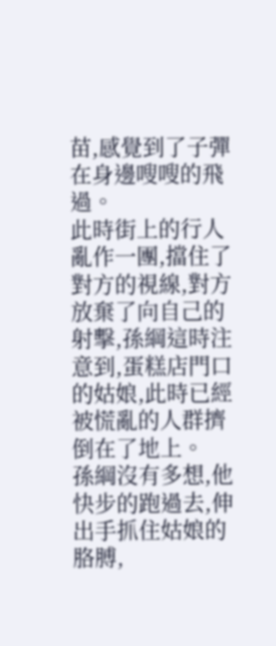苗,感覺到了子彈在身邊嗖嗖的飛過。
此時街上的行人亂作一團,擋住了對方的視線,對方放棄了向自己的射擊,孫綱這時注意到,蛋糕店門口的姑娘,此時已經被慌亂的人群擠倒在了地上。
孫綱沒有多想,他快步的跑過去,伸出手抓住姑娘的胳膊,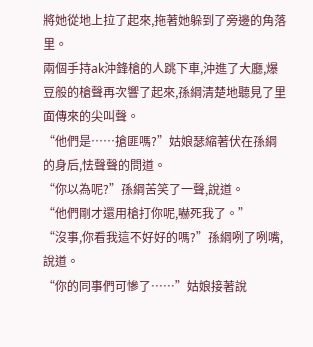將她從地上拉了起來,拖著她躲到了旁邊的角落里。
兩個手持ak沖鋒槍的人跳下車,沖進了大廳,爆豆般的槍聲再次響了起來,孫綱清楚地聽見了里面傳來的尖叫聲。
“他們是……搶匪嗎?”姑娘瑟縮著伏在孫綱的身后,怯聲聲的問道。
“你以為呢?”孫綱苦笑了一聲,說道。
“他們剛才還用槍打你呢,嚇死我了。”
“沒事,你看我這不好好的嗎?”孫綱咧了咧嘴,說道。
“你的同事們可慘了……”姑娘接著說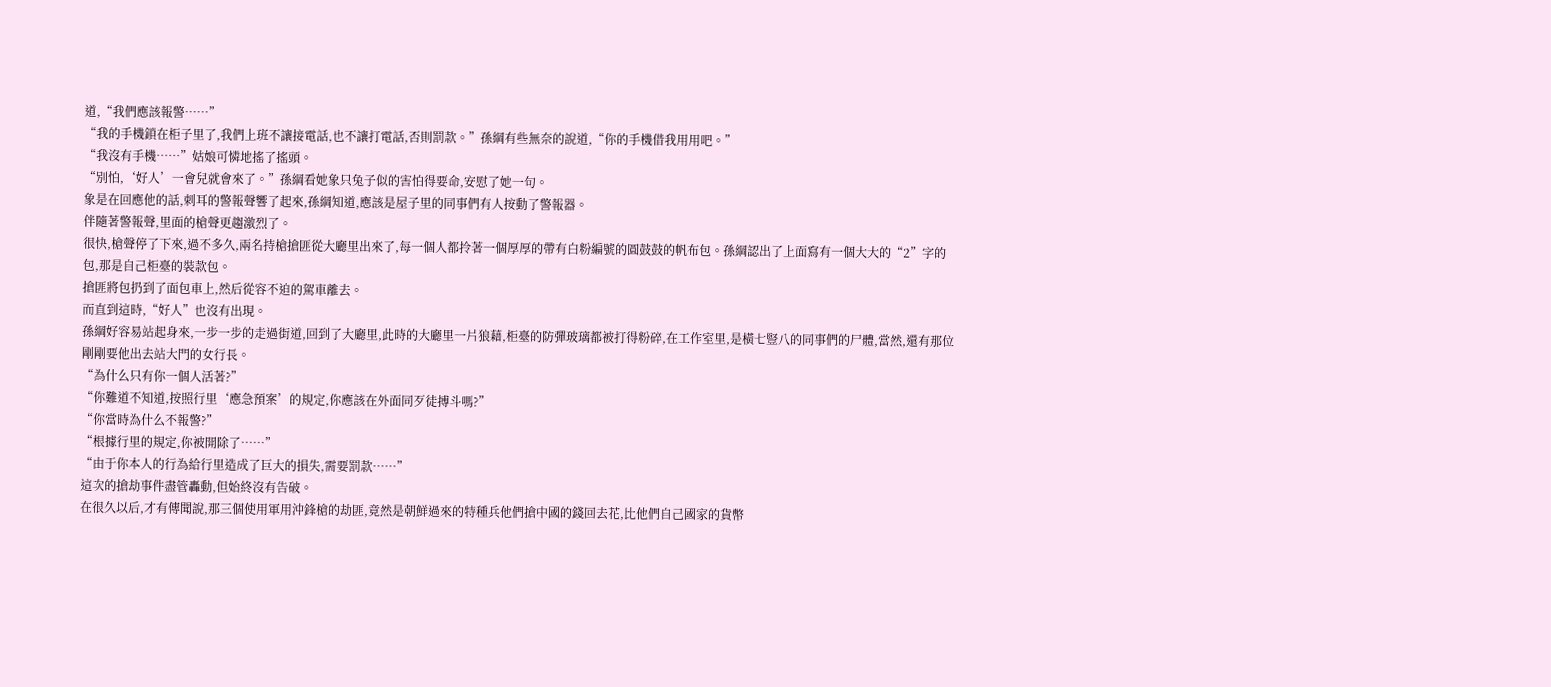道,“我們應該報警……”
“我的手機鎖在柜子里了,我們上班不讓接電話,也不讓打電話,否則罰款。”孫綱有些無奈的說道,“你的手機借我用用吧。”
“我沒有手機……”姑娘可憐地搖了搖頭。
“別怕,‘好人’一會兒就會來了。”孫綱看她象只兔子似的害怕得要命,安慰了她一句。
象是在回應他的話,刺耳的警報聲響了起來,孫綱知道,應該是屋子里的同事們有人按動了警報器。
伴隨著警報聲,里面的槍聲更趨激烈了。
很快,槍聲停了下來,過不多久,兩名持槍搶匪從大廳里出來了,每一個人都拎著一個厚厚的帶有白粉編號的圓鼓鼓的帆布包。孫綱認出了上面寫有一個大大的“2”字的包,那是自己柜臺的裝款包。
搶匪將包扔到了面包車上,然后從容不迫的駕車離去。
而直到這時,“好人”也沒有出現。
孫綱好容易站起身來,一步一步的走過街道,回到了大廳里,此時的大廳里一片狼藉,柜臺的防彈玻璃都被打得粉碎,在工作室里,是橫七豎八的同事們的尸體,當然,還有那位剛剛要他出去站大門的女行長。
“為什么只有你一個人活著?”
“你難道不知道,按照行里‘應急預案’的規定,你應該在外面同歹徒搏斗嗎?”
“你當時為什么不報警?”
“根據行里的規定,你被開除了……”
“由于你本人的行為給行里造成了巨大的損失,需要罰款……”
這次的搶劫事件盡管轟動,但始終沒有告破。
在很久以后,才有傳聞說,那三個使用軍用沖鋒槍的劫匪,竟然是朝鮮過來的特種兵他們搶中國的錢回去花,比他們自己國家的貨幣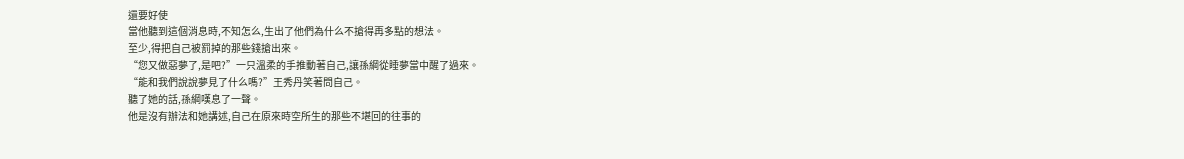還要好使
當他聽到這個消息時,不知怎么,生出了他們為什么不搶得再多點的想法。
至少,得把自己被罰掉的那些錢搶出來。
“您又做惡夢了,是吧?”一只溫柔的手推動著自己,讓孫綱從睡夢當中醒了過來。
“能和我們說說夢見了什么嗎?”王秀丹笑著問自己。
聽了她的話,孫綱嘆息了一聲。
他是沒有辦法和她講述,自己在原來時空所生的那些不堪回的往事的